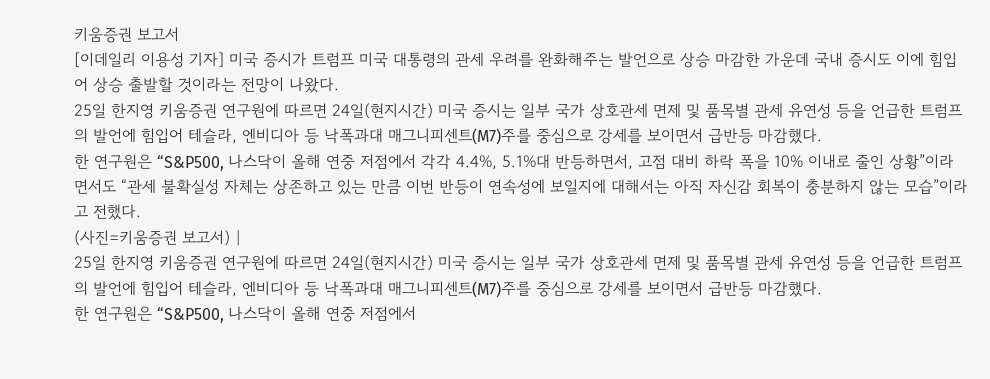키움증권 보고서
[이데일리 이용성 기자] 미국 증시가 트럼프 미국 대통령의 관세 우려를 완화해주는 발언으로 상승 마감한 가운데 국내 증시도 이에 힘입어 상승 출발할 것이라는 전망이 나왔다.
25일 한지영 키움증권 연구원에 따르면 24일(현지시간) 미국 증시는 일부 국가 상호관세 면제 및 품목별 관세 유연성 등을 언급한 트럼프의 발언에 힘입어 테슬라, 엔비디아 등 낙폭과대 매그니피센트(M7)주를 중심으로 강세를 보이면서 급반등 마감했다.
한 연구원은 “S&P500, 나스닥이 올해 연중 저점에서 각각 4.4%, 5.1%대 반등하면서, 고점 대비 하락 폭을 10% 이내로 줄인 상황”이라면서도 “관세 불확실성 자체는 상존하고 있는 만큼 이번 반등이 연속성에 보일지에 대해서는 아직 자신감 회복이 충분하지 않는 모습”이라고 전했다.
(사진=키움증권 보고서) |
25일 한지영 키움증권 연구원에 따르면 24일(현지시간) 미국 증시는 일부 국가 상호관세 면제 및 품목별 관세 유연성 등을 언급한 트럼프의 발언에 힘입어 테슬라, 엔비디아 등 낙폭과대 매그니피센트(M7)주를 중심으로 강세를 보이면서 급반등 마감했다.
한 연구원은 “S&P500, 나스닥이 올해 연중 저점에서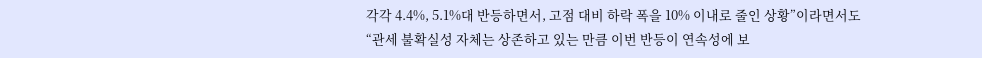각각 4.4%, 5.1%대 반등하면서, 고점 대비 하락 폭을 10% 이내로 줄인 상황”이라면서도 “관세 불확실성 자체는 상존하고 있는 만큼 이번 반등이 연속성에 보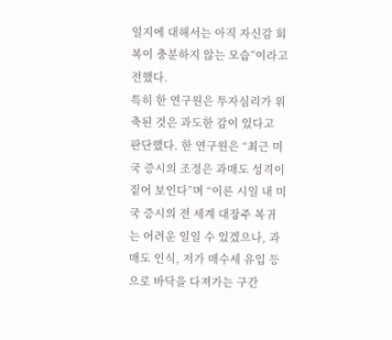일지에 대해서는 아직 자신감 회복이 충분하지 않는 모습”이라고 전했다.
특히 한 연구원은 투자심리가 위축된 것은 과도한 감이 있다고 판단했다. 한 연구원은 “최근 미국 증시의 조정은 과매도 성격이 짙어 보인다”며 “이른 시일 내 미국 증시의 전 세계 대장주 복귀는 어려운 일일 수 있겠으나, 과매도 인식, 저가 매수세 유입 등으로 바닥을 다져가는 구간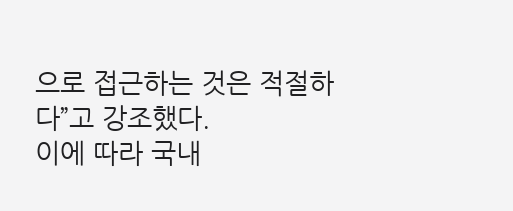으로 접근하는 것은 적절하다”고 강조했다.
이에 따라 국내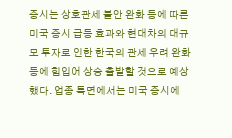증시는 상호관세 불안 완화 등에 따른 미국 증시 급등 효과와 현대차의 대규모 투자로 인한 한국의 관세 우려 완화 등에 힘입어 상승 출발할 것으로 예상했다. 업종 특면에서는 미국 증시에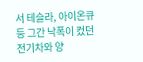서 테슬라, 아이온큐 등 그간 낙폭이 컸던 전기차와 양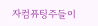자컴퓨팅주들이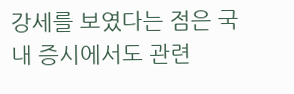강세를 보였다는 점은 국내 증시에서도 관련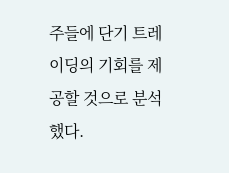주들에 단기 트레이딩의 기회를 제공할 것으로 분석했다.